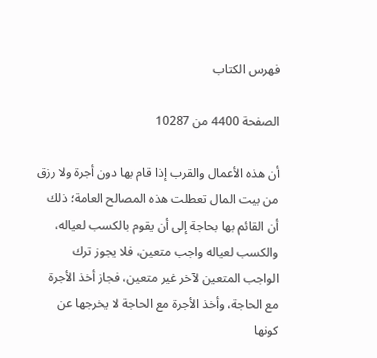فهرس الكتاب

الصفحة 4400 من 10287

أن هذه الأعمال والقرب إذا قام بها دون أجرة ولا رزق من بيت المال تعطلت هذه المصالح العامة؛ ذلك أن القائم بها بحاجة إلى أن يقوم بالكسب لعياله، والكسب لعياله واجب متعين، فلا يجوز ترك الواجب المتعين لآخر غير متعين، فجاز أخذ الأجرة مع الحاجة، وأخذ الأجرة مع الحاجة لا يخرجها عن كونها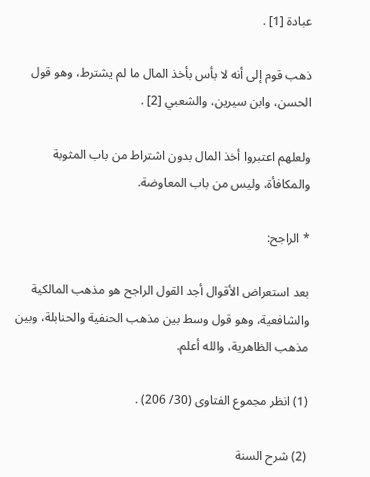عبادة [1] .

ذهب قوم إلى أنه لا بأس بأخذ المال ما لم يشترط، وهو قول الحسن، وابن سيرين، والشعبي [2] .

ولعلهم اعتبروا أخذ المال بدون اشتراط من باب المثوبة والمكافأة، وليس من باب المعاوضة.

* الراجح:

بعد استعراض الأقوال أجد القول الراجح هو مذهب المالكية والشافعية، وهو قول وسط بين مذهب الحنفية والحنابلة، وبين مذهب الظاهرية، والله أعلم.

(1) انظر مجموع الفتاوى (30/ 206) .

(2) شرح السنة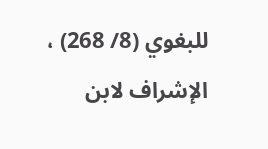للبغوي (8/ 268) ، الإشراف لابن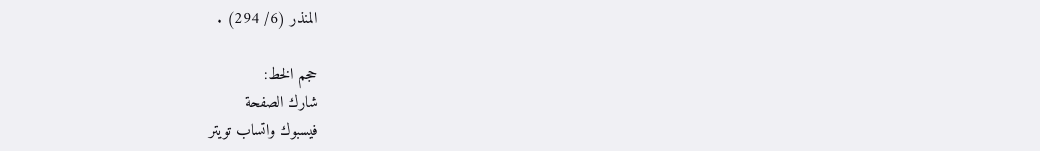المنذر (6/ 294) .

حجم الخط:
شارك الصفحة
فيسبوك واتساب تويتر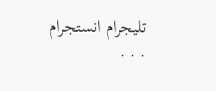تليجرام انستجرام
. . .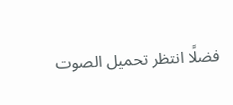فضلًا انتظر تحميل الصوت